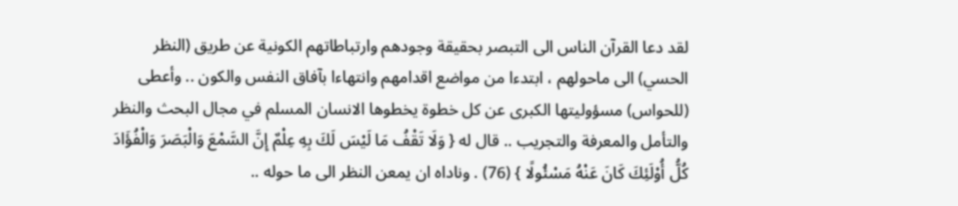لقد دعا القرآن الناس الى التبصر بحقيقة وجودهم وارتباطاتهم الكونية عن طريق (النظر الحسي) الى ماحولهم ، ابتدءا من مواضع اقدامهم وانتهاءا بآفاق النفس والكون .. وأعطى (للحواس) مسؤوليتها الكبرى عن كل خطوة يخطوها الانسان المسلم في مجال البحث والنظر والتأمل والمعرفة والتجريب .. قال له { وَلَا تَقْفُ مَا لَيْسَ لَكَ بِهِ عِلْمٌ إِنَّ السَّمْعَ وَالْبَصَرَ وَالْفُؤَادَ كُلُّ أُوْلَئِكَ كَانَ عَنْهُ مَسْئُولًا } (76) . وناداه ان يمعن النظر الى ما حوله ..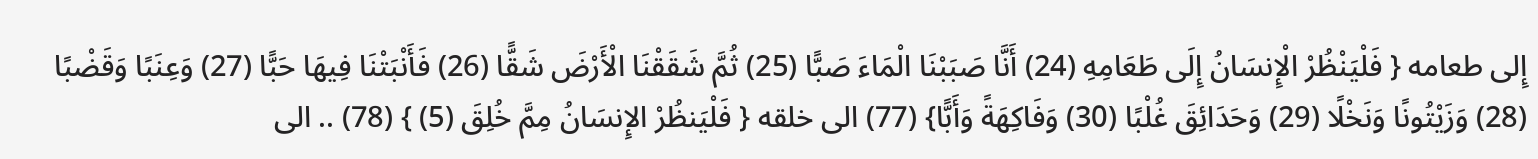إِلى طعامه { فَلْيَنْظُرْ الْإِنسَانُ إِلَى طَعَامِهِ (24) أَنَّا صَبَبْنَا الْمَاءَ صَبًّا (25) ثُمَّ شَقَقْنَا الْأَرْضَ شَقًّا (26) فَأَنْبَتْنَا فِيهَا حَبًّا (27) وَعِنَبًا وَقَضْبًا (28) وَزَيْتُونًا وَنَخْلًا (29) وَحَدَائِقَ غُلْبًا (30) وَفَاكِهَةً وَأَبًّا} (77) الى خلقه { فَلْيَنظُرْ الإِنسَانُ مِمَّ خُلِقَ (5) } (78) .. الى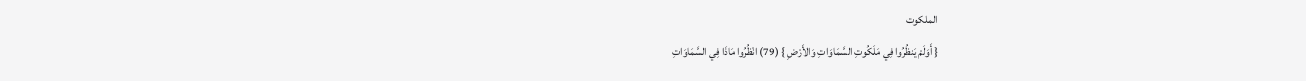الملكوت
{ أَوَلَمْ يَنظُرُوا فِي مَلَكُوتِ السَّمَاوَاتِ وَالأَرْضِ } (79) انْظُرُوا مَاذَا فِي السَّمَاوَاتِ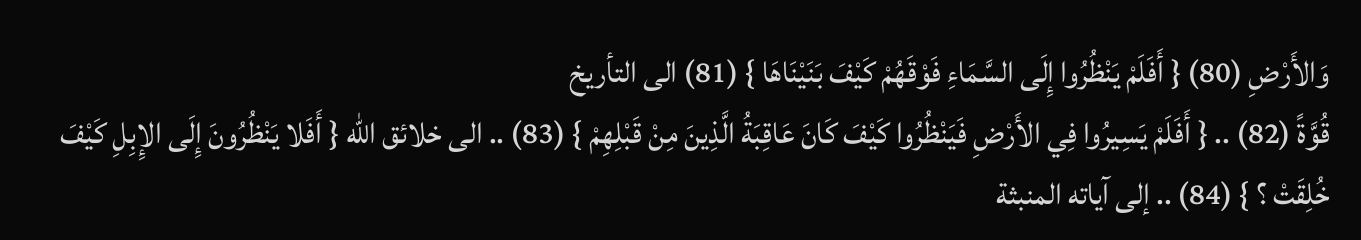وَالأَرْضِ (80) { أَفَلَمْ يَنْظُرُوا إِلَى السَّمَاءِ فَوْقَهُمْ كَيْفَ بَنَيْنَاهَا } (81) الى التأريخ
قُوَّةً (82) .. { أَفَلَمْ يَسِيرُوا فِي الأَرْضِ فَيَنْظُرُوا كَيْفَ كَانَ عَاقِبَةُ الَّذِينَ مِنْ قَبْلِهِمْ } (83) .. الى خلائق الله { أَفَلا يَنْظُرُونَ إِلَى الإِبِلِ كَيْفَ خُلِقَتْ ؟ } (84) .. إلى آياته المنبثة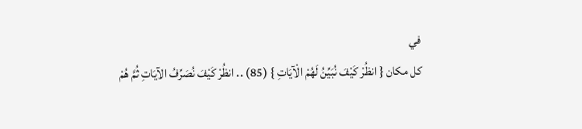في
كل مكان { انظُرْ كَيْفَ نُبَيِّنُ لَهُمْ الْآيَاتِ } (85) .. انظُرْ كَيْفَ نُصَرِّفُ الآيَاتِ ثُمَّ هُمْ